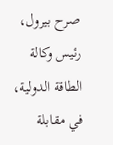صرح بيرول، رئيس وكالة الطاقة الدولية، في مقابلة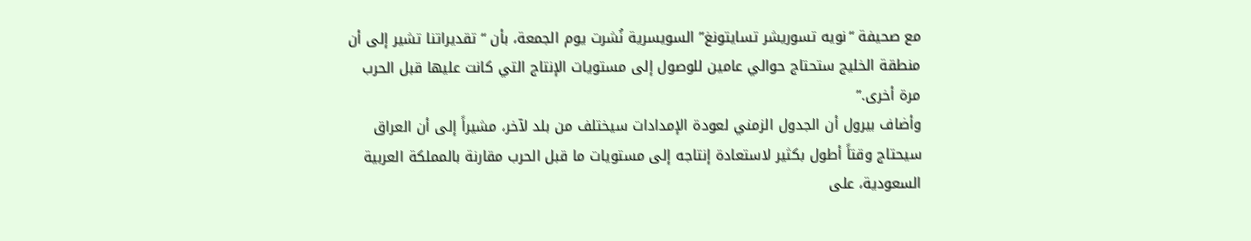مع صحيفة “نويه تسوريشر تسايتونغ” السويسرية نُشرت يوم الجمعة، بأن “تقديراتنا تشير إلى أن منطقة الخليج ستحتاج حوالي عامين للوصول إلى مستويات الإنتاج التي كانت عليها قبل الحرب مرة أخرى.”
وأضاف بيرول أن الجدول الزمني لعودة الإمدادات سيختلف من بلد لآخر، مشيراً إلى أن العراق سيحتاج وقتاً أطول بكثير لاستعادة إنتاجه إلى مستويات ما قبل الحرب مقارنة بالمملكة العربية السعودية، على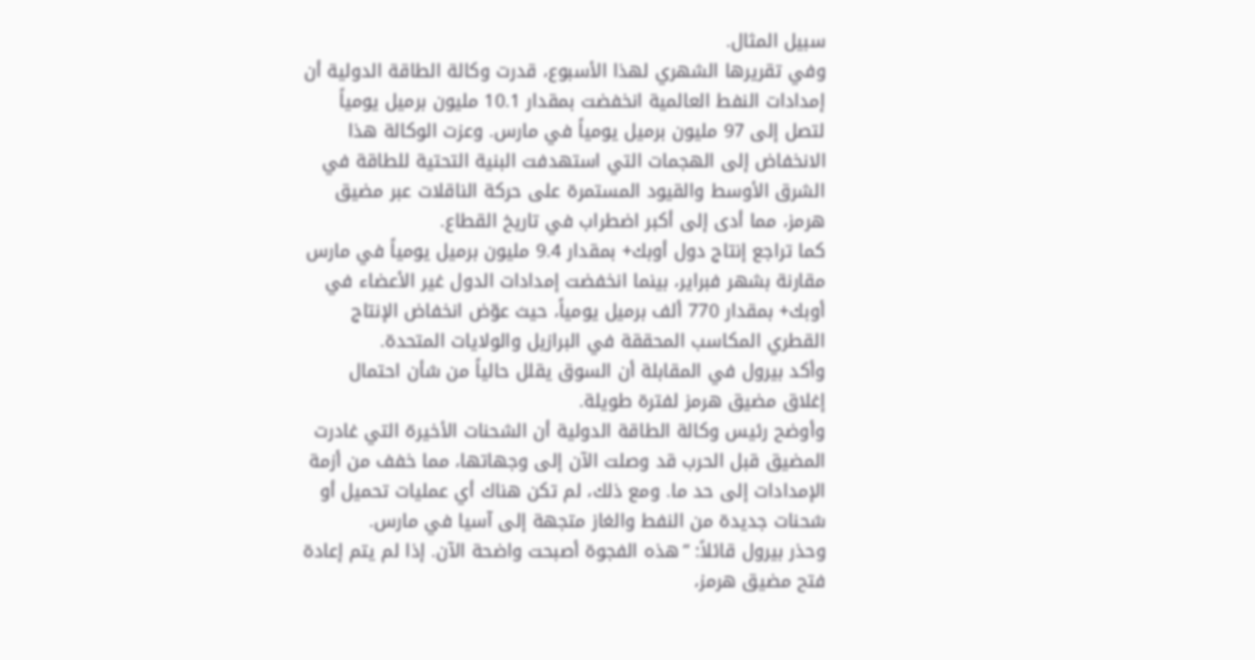سبيل المثال.
وفي تقريرها الشهري لهذا الأسبوع، قدرت وكالة الطاقة الدولية أن إمدادات النفط العالمية انخفضت بمقدار 10.1 مليون برميل يومياً لتصل إلى 97 مليون برميل يومياً في مارس. وعزت الوكالة هذا الانخفاض إلى الهجمات التي استهدفت البنية التحتية للطاقة في الشرق الأوسط والقيود المستمرة على حركة الناقلات عبر مضيق هرمز، مما أدى إلى أكبر اضطراب في تاريخ القطاع.
كما تراجع إنتاج دول أوبك+ بمقدار 9.4 مليون برميل يومياً في مارس مقارنة بشهر فبراير، بينما انخفضت إمدادات الدول غير الأعضاء في أوبك+ بمقدار 770 ألف برميل يومياً، حيث عوّض انخفاض الإنتاج القطري المكاسب المحققة في البرازيل والولايات المتحدة.
وأكد بيرول في المقابلة أن السوق يقلل حالياً من شأن احتمال إغلاق مضيق هرمز لفترة طويلة.
وأوضح رئيس وكالة الطاقة الدولية أن الشحنات الأخيرة التي غادرت المضيق قبل الحرب قد وصلت الآن إلى وجهاتها، مما خفف من أزمة الإمدادات إلى حد ما. ومع ذلك، لم تكن هناك أي عمليات تحميل أو شحنات جديدة من النفط والغاز متجهة إلى آسيا في مارس.
وحذر بيرول قائلاً: “هذه الفجوة أصبحت واضحة الآن. إذا لم يتم إعادة فتح مضيق هرمز،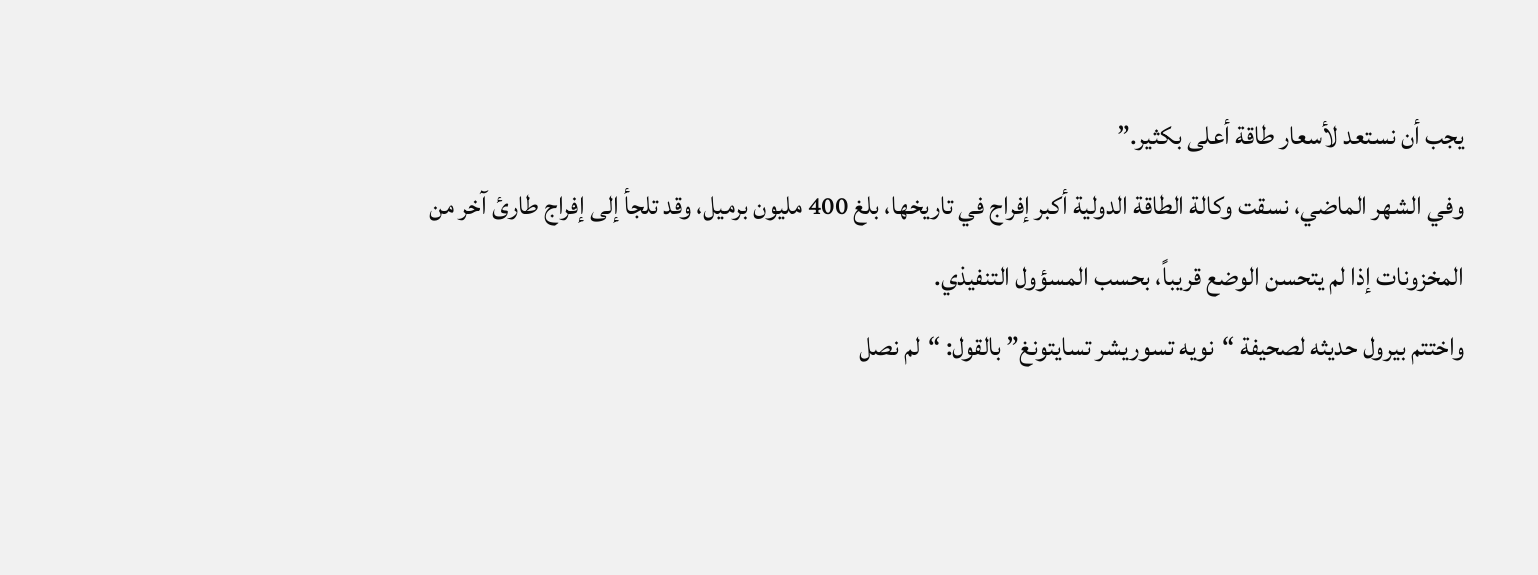يجب أن نستعد لأسعار طاقة أعلى بكثير.”
وفي الشهر الماضي، نسقت وكالة الطاقة الدولية أكبر إفراج في تاريخها، بلغ 400 مليون برميل، وقد تلجأ إلى إفراج طارئ آخر من المخزونات إذا لم يتحسن الوضع قريباً، بحسب المسؤول التنفيذي.
واختتم بيرول حديثه لصحيفة “نويه تسوريشر تسايتونغ” بالقول: “لم نصل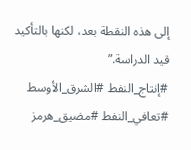إلى هذه النقطة بعد، لكنها بالتأكيد قيد الدراسة.”
#إنتاج_النفط #الشرق_الأوسط #تعافي_النفط #مضيق_هرمز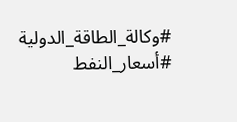#وكالة_الطاقة_الدولية #أسعار_النفط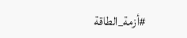#أزمة_الطاقة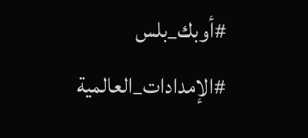#أوبك_بلس #الإمدادات_العالمية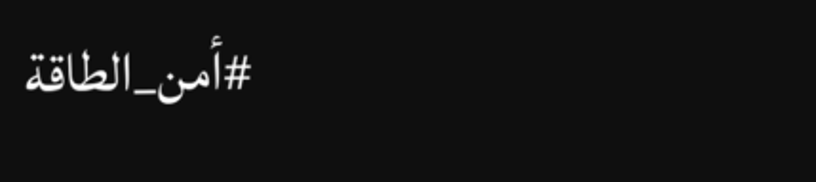#أمن_الطاقة